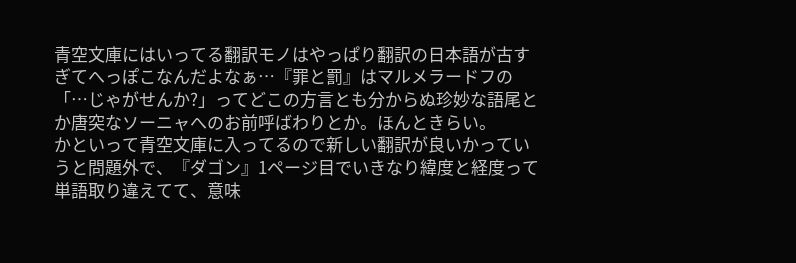青空文庫にはいってる翻訳モノはやっぱり翻訳の日本語が古すぎてへっぽこなんだよなぁ…『罪と罰』はマルメラードフの「…じゃがせんか?」ってどこの方言とも分からぬ珍妙な語尾とか唐突なソーニャへのお前呼ばわりとか。ほんときらい。
かといって青空文庫に入ってるので新しい翻訳が良いかっていうと問題外で、『ダゴン』1ページ目でいきなり緯度と経度って単語取り違えてて、意味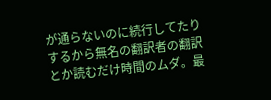が通らないのに続行してたりするから無名の翻訳者の翻訳とか読むだけ時間のムダ。最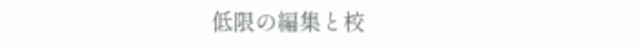低限の編集と校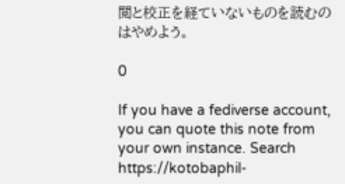閲と校正を経ていないものを読むのはやめよう。

0

If you have a fediverse account, you can quote this note from your own instance. Search https://kotobaphil-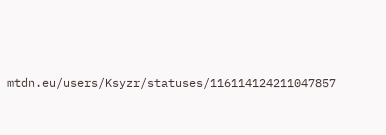mtdn.eu/users/Ksyzr/statuses/116114124211047857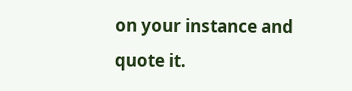on your instance and quote it.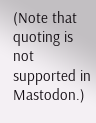(Note that quoting is not supported in Mastodon.)